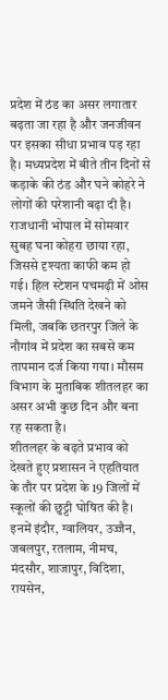प्रदेश में ठंड का असर लगातार बढ़ता जा रहा है और जनजीवन पर इसका सीधा प्रभाव पड़ रहा है। मध्यप्रदेश में बीते तीन दिनों से कड़ाके की ठंड और घने कोहरे ने लोगों की परेशानी बढ़ा दी है। राजधानी भोपाल में सोमवार सुबह घना कोहरा छाया रहा, जिससे दृश्यता काफी कम हो गई। हिल स्टेशन पचमढ़ी में ओस जमने जैसी स्थिति देखने को मिली, जबकि छतरपुर जिले के नौगांव में प्रदेश का सबसे कम तापमान दर्ज किया गया। मौसम विभाग के मुताबिक शीतलहर का असर अभी कुछ दिन और बना रह सकता है।
शीतलहर के बढ़ते प्रभाव को देखते हुए प्रशासन ने एहतियात के तौर पर प्रदेश के 19 जिलों में स्कूलों की छुट्टी घोषित की है। इनमें इंदौर, ग्वालियर, उज्जैन, जबलपुर, रतलाम, नीमच, मंदसौर, शाजापुर, विदिशा, रायसेन,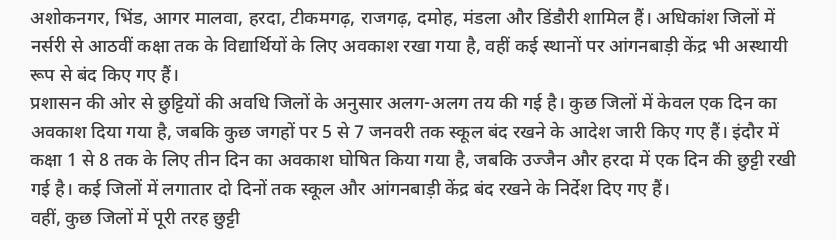अशोकनगर, भिंड, आगर मालवा, हरदा, टीकमगढ़, राजगढ़, दमोह, मंडला और डिंडौरी शामिल हैं। अधिकांश जिलों में नर्सरी से आठवीं कक्षा तक के विद्यार्थियों के लिए अवकाश रखा गया है, वहीं कई स्थानों पर आंगनबाड़ी केंद्र भी अस्थायी रूप से बंद किए गए हैं।
प्रशासन की ओर से छुट्टियों की अवधि जिलों के अनुसार अलग-अलग तय की गई है। कुछ जिलों में केवल एक दिन का अवकाश दिया गया है, जबकि कुछ जगहों पर 5 से 7 जनवरी तक स्कूल बंद रखने के आदेश जारी किए गए हैं। इंदौर में कक्षा 1 से 8 तक के लिए तीन दिन का अवकाश घोषित किया गया है, जबकि उज्जैन और हरदा में एक दिन की छुट्टी रखी गई है। कई जिलों में लगातार दो दिनों तक स्कूल और आंगनबाड़ी केंद्र बंद रखने के निर्देश दिए गए हैं।
वहीं, कुछ जिलों में पूरी तरह छुट्टी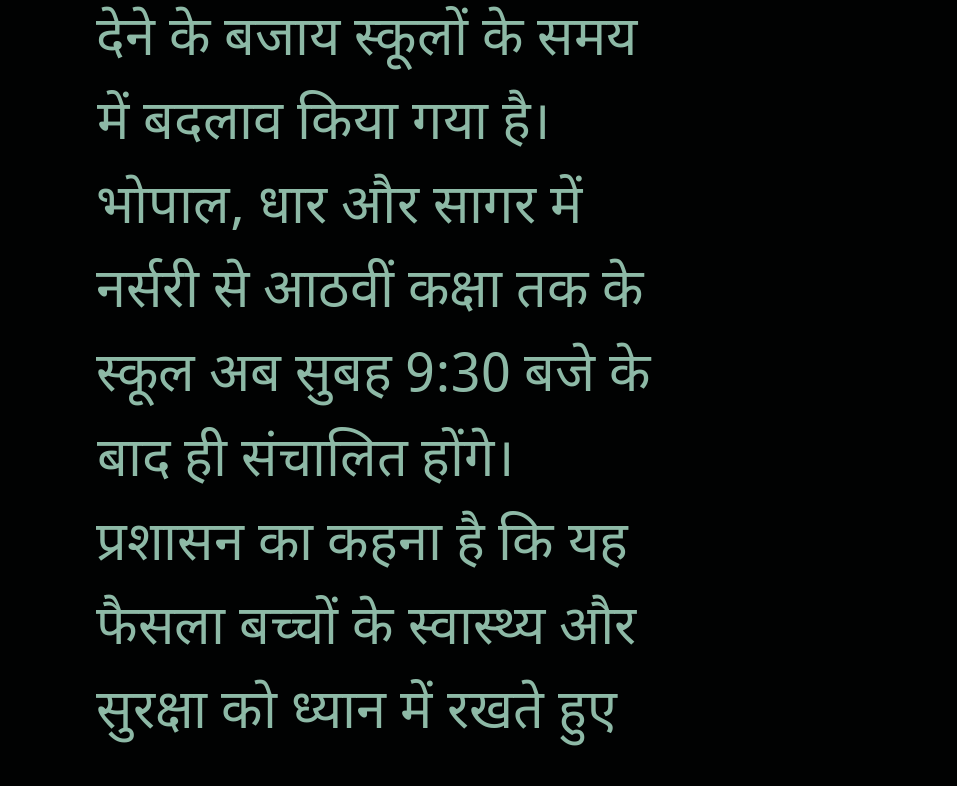देने के बजाय स्कूलों के समय में बदलाव किया गया है। भोपाल, धार और सागर में नर्सरी से आठवीं कक्षा तक के स्कूल अब सुबह 9:30 बजे के बाद ही संचालित होंगे। प्रशासन का कहना है कि यह फैसला बच्चों के स्वास्थ्य और सुरक्षा को ध्यान में रखते हुए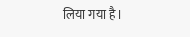लिया गया है।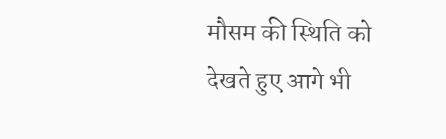मौसम की स्थिति को देखते हुए आगे भी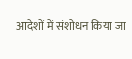आदेशों में संशोधन किया जा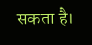सकता है।